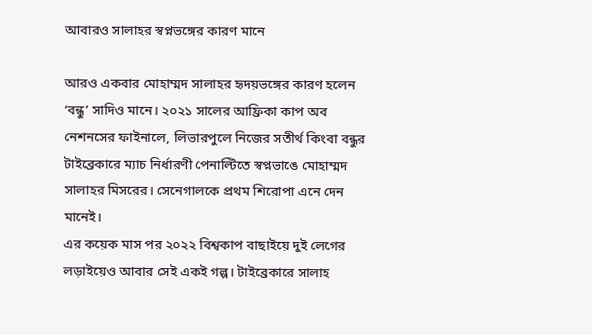আবারও সালাহর স্বপ্নভঙ্গের কারণ মানে

আরও একবার মোহাম্মদ সালাহর হৃদয়ভঙ্গের কারণ হলেন ‘বন্ধু’ সাদিও মানে। ২০২১ সালের আফ্রিকা কাপ অব নেশনসের ফাইনালে, লিভারপুলে নিজের সতীর্থ কিংবা বন্ধুর টাইব্রেকারে ম্যাচ নির্ধারণী পেনাল্টিতে স্বপ্নভাঙে মোহাম্মদ সালাহর মিসরের। সেনেগালকে প্রথম শিরোপা এনে দেন মানেই।
এর কয়েক মাস পর ২০২২ বিশ্বকাপ বাছাইয়ে দুই লেগের লড়াইয়েও আবার সেই একই গল্প। টাইব্রেকারে সালাহ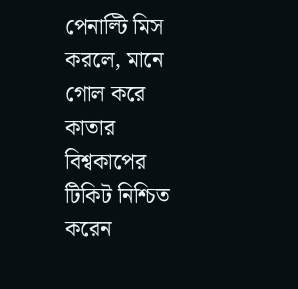পেনাল্টি মিস করলে, মানে গোল করে কাতার বিশ্বকাপের টিকিট নিশ্চিত করেন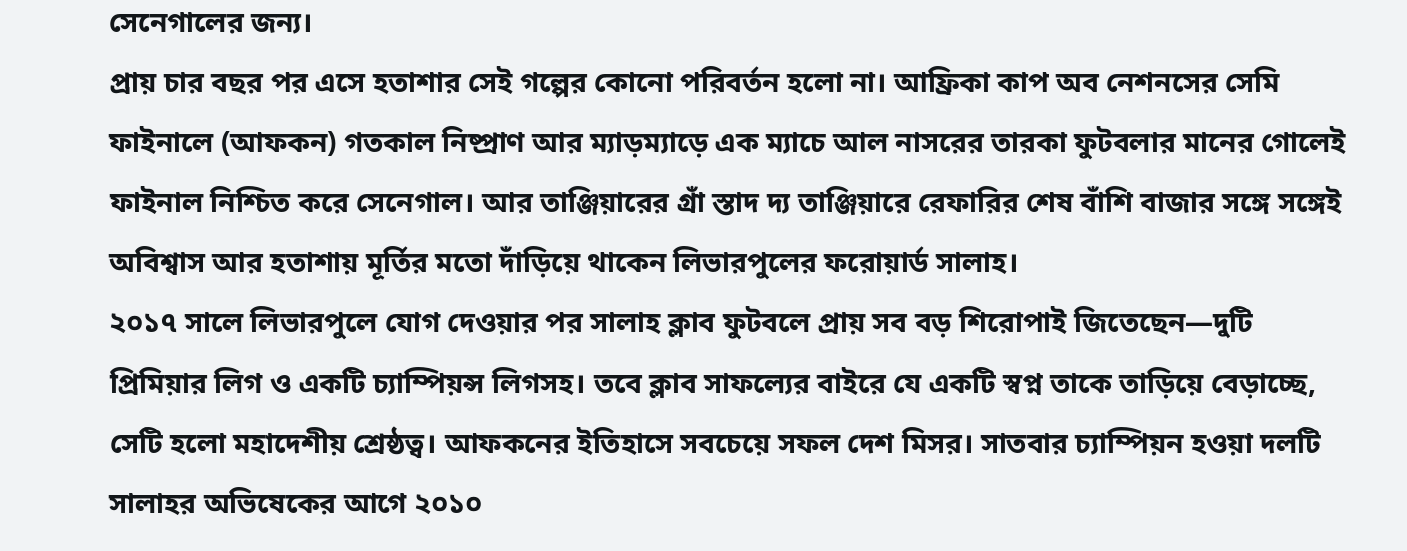সেনেগালের জন্য।
প্রায় চার বছর পর এসে হতাশার সেই গল্পের কোনো পরিবর্তন হলো না। আফ্রিকা কাপ অব নেশনসের সেমি ফাইনালে (আফকন) গতকাল নিষ্প্রাণ আর ম্যাড়ম্যাড়ে এক ম্যাচে আল নাসরের তারকা ফুটবলার মানের গোলেই ফাইনাল নিশ্চিত করে সেনেগাল। আর তাঞ্জিয়ারের গ্রাঁ স্তাদ দ্য তাঞ্জিয়ারে রেফারির শেষ বাঁশি বাজার সঙ্গে সঙ্গেই অবিশ্বাস আর হতাশায় মূর্তির মতো দাঁড়িয়ে থাকেন লিভারপুলের ফরোয়ার্ড সালাহ।
২০১৭ সালে লিভারপুলে যোগ দেওয়ার পর সালাহ ক্লাব ফুটবলে প্রায় সব বড় শিরোপাই জিতেছেন—দুটি প্রিমিয়ার লিগ ও একটি চ্যাম্পিয়ন্স লিগসহ। তবে ক্লাব সাফল্যের বাইরে যে একটি স্বপ্ন তাকে তাড়িয়ে বেড়াচ্ছে, সেটি হলো মহাদেশীয় শ্রেষ্ঠত্ব। আফকনের ইতিহাসে সবচেয়ে সফল দেশ মিসর। সাতবার চ্যাম্পিয়ন হওয়া দলটি সালাহর অভিষেকের আগে ২০১০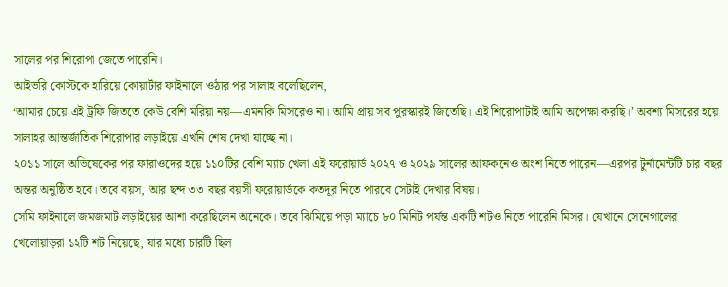সালের পর শিরোপা জেতে পারেনি।
আইভরি কোস্টকে হারিয়ে কোয়ার্টার ফাইনালে ওঠার পর সালাহ বলেছিলেন,
‘আমার চেয়ে এই ট্রফি জিততে কেউ বেশি মরিয়া নয়—এমনকি মিসরেও না। আমি প্রায় সব পুরস্কারই জিতেছি। এই শিরোপাটাই আমি অপেক্ষা করছি।’ অবশ্য মিসরের হয়ে সালাহর আন্তর্জাতিক শিরোপার লড়াইয়ে এখনি শেষ দেখা যাচ্ছে না।
২০১১ সালে অভিষেকের পর ফারাওদের হয়ে ১১০টির বেশি ম্যাচ খেলা এই ফরোয়ার্ড ২০২৭ ও ২০২৯ সালের আফকনেও অংশ নিতে পারেন—এরপর টুর্নামেন্টটি চার বছর অন্তর অনুষ্ঠিত হবে। তবে বয়স, আর ছন্দ ৩৩ বছর বয়সী ফরোয়ার্ডকে কতদূর নিতে পারবে সেটাই দেখার বিষয়।
সেমি ফাইনালে জমজমাট লড়াইয়ের আশা করেছিলেন অনেকে। তবে ঝিমিয়ে পড়া ম্যাচে ৮০ মিনিট পর্যন্ত একটি শটও নিতে পারেনি মিসর। যেখানে সেনেগালের খেলোয়াড়রা ১২টি শট নিয়েছে, যার মধ্যে চারটি ছিল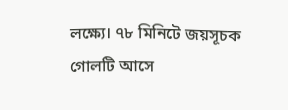লক্ষ্যে। ৭৮ মিনিটে জয়সূচক গোলটি আসে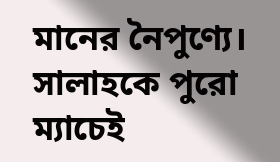মানের নৈপুণ্যে।
সালাহকে পুরো ম্যাচেই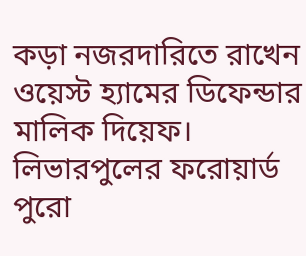কড়া নজরদারিতে রাখেন ওয়েস্ট হ্যামের ডিফেন্ডার মালিক দিয়েফ। লিভারপুলের ফরোয়ার্ড পুরো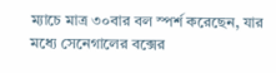ম্যাচে মাত্র ৩০বার বল স্পর্শ করেছেন, যার মধ্যে সেনেগালের বক্সের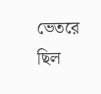ভেতরে ছিল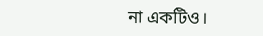না একটিও।